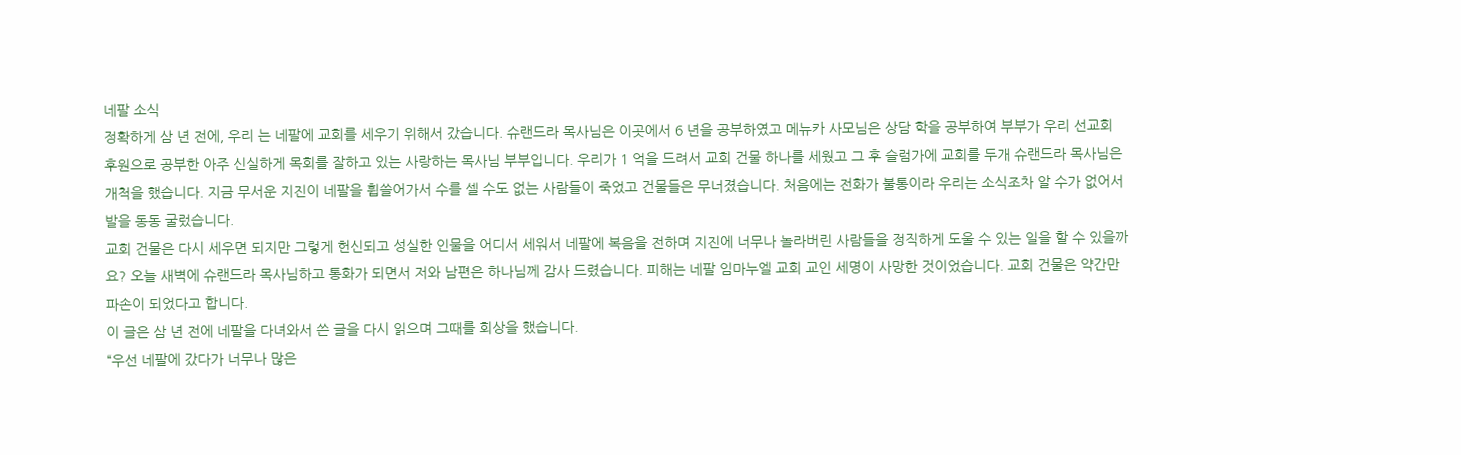네팔 소식
정확하게 삼 년 전에, 우리 는 네팔에 교회를 세우기 위해서 갔습니다. 슈랜드라 목사님은 이곳에서 6 년을 공부하였고 메뉴카 사모님은 상담 학을 공부하여 부부가 우리 선교회 후원으로 공부한 아주 신실하게 목회를 잘하고 있는 사랑하는 목사님 부부입니다. 우리가 1 억을 드려서 교회 건물 하나를 세웠고 그 후 슬럼가에 교회를 두개 슈랜드라 목사님은 개척을 했습니다. 지금 무서운 지진이 네팔을 휩쓸어가서 수를 셀 수도 없는 사람들이 죽었고 건물들은 무너졌습니다. 처음에는 전화가 불통이라 우리는 소식조차 알 수가 없어서 발을 동동 굴렀습니다.
교회 건물은 다시 세우면 되지만 그렇게 헌신되고 성실한 인물을 어디서 세워서 네팔에 복음을 전하며 지진에 너무나 놀라버린 사람들을 정직하게 도울 수 있는 일을 할 수 있을까요? 오늘 새벽에 슈랜드라 목사님하고 통화가 되면서 저와 남편은 하나님께 감사 드렸습니다. 피해는 네팔 임마누엘 교회 교인 세명이 사망한 것이었습니다. 교회 건물은 약간만 파손이 되었다고 합니다.
이 글은 삼 년 전에 네팔을 다녀와서 쓴 글을 다시 읽으며 그때를 회상을 했습니다.
“우선 네팔에 갔다가 너무나 많은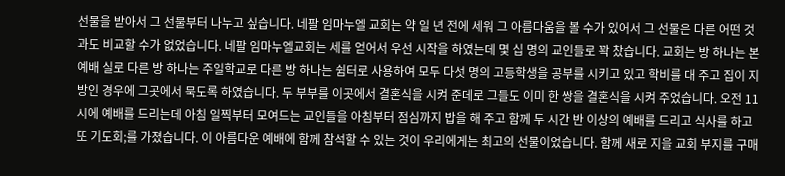선물을 받아서 그 선물부터 나누고 싶습니다. 네팔 임마누엘 교회는 약 일 년 전에 세워 그 아름다움을 볼 수가 있어서 그 선물은 다른 어떤 것과도 비교할 수가 없었습니다. 네팔 임마누엘교회는 세를 얻어서 우선 시작을 하였는데 몇 십 명의 교인들로 꽉 찼습니다. 교회는 방 하나는 본 예배 실로 다른 방 하나는 주일학교로 다른 방 하나는 쉼터로 사용하여 모두 다섯 명의 고등학생을 공부를 시키고 있고 학비를 대 주고 집이 지방인 경우에 그곳에서 묵도록 하였습니다. 두 부부를 이곳에서 결혼식을 시켜 준데로 그들도 이미 한 쌍을 결혼식을 시켜 주었습니다. 오전 11 시에 예배를 드리는데 아침 일찍부터 모여드는 교인들을 아침부터 점심까지 밥을 해 주고 함께 두 시간 반 이상의 예배를 드리고 식사를 하고 또 기도회;를 가졌습니다. 이 아름다운 예배에 함께 참석할 수 있는 것이 우리에게는 최고의 선물이었습니다. 함께 새로 지을 교회 부지를 구매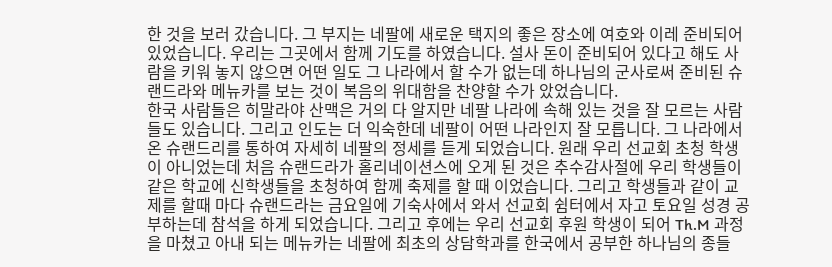한 것을 보러 갔습니다. 그 부지는 네팔에 새로운 택지의 좋은 장소에 여호와 이레 준비되어 있었습니다. 우리는 그곳에서 함께 기도를 하였습니다. 설사 돈이 준비되어 있다고 해도 사람을 키워 놓지 않으면 어떤 일도 그 나라에서 할 수가 없는데 하나님의 군사로써 준비된 슈랜드라와 메뉴카를 보는 것이 복음의 위대함을 찬양할 수가 았었습니다.
한국 사람들은 히말라야 산맥은 거의 다 알지만 네팔 나라에 속해 있는 것을 잘 모르는 사람들도 있습니다. 그리고 인도는 더 익숙한데 네팔이 어떤 나라인지 잘 모릅니다. 그 나라에서 온 슈랜드리를 통하여 자세히 네팔의 정세를 듣게 되었습니다. 원래 우리 선교회 초청 학생이 아니었는데 처음 슈랜드라가 홀리네이션스에 오게 된 것은 추수감사절에 우리 학생들이 같은 학교에 신학생들을 초청하여 함께 축제를 할 때 이었습니다. 그리고 학생들과 같이 교제를 할때 마다 슈랜드라는 금요일에 기숙사에서 와서 선교회 쉼터에서 자고 토요일 성경 공부하는데 참석을 하게 되었습니다. 그리고 후에는 우리 선교회 후원 학생이 되어 Th.M 과정을 마쳤고 아내 되는 메뉴카는 네팔에 최초의 상담학과를 한국에서 공부한 하나님의 종들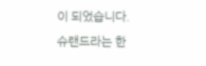이 되었습니다.
슈랜드라는 한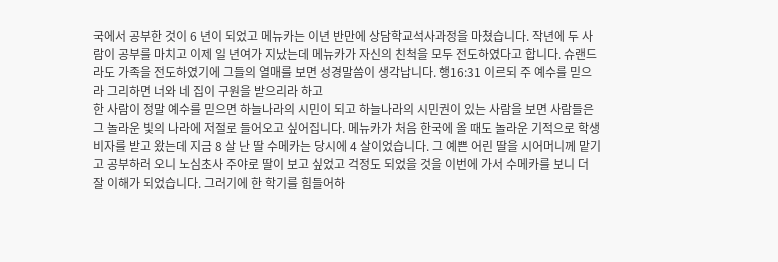국에서 공부한 것이 6 년이 되었고 메뉴카는 이년 반만에 상담학교석사과정을 마쳤습니다. 작년에 두 사람이 공부를 마치고 이제 일 년여가 지났는데 메뉴카가 자신의 친척을 모두 전도하였다고 합니다. 슈랜드라도 가족을 전도하였기에 그들의 열매를 보면 성경말씀이 생각납니다. 행16:31 이르되 주 예수를 믿으라 그리하면 너와 네 집이 구원을 받으리라 하고
한 사람이 정말 예수를 믿으면 하늘나라의 시민이 되고 하늘나라의 시민권이 있는 사람을 보면 사람들은 그 놀라운 빛의 나라에 저절로 들어오고 싶어집니다. 메뉴카가 처음 한국에 올 때도 놀라운 기적으로 학생비자를 받고 왔는데 지금 8 살 난 딸 수메카는 당시에 4 살이었습니다. 그 예쁜 어린 딸을 시어머니께 맡기고 공부하러 오니 노심초사 주야로 딸이 보고 싶었고 걱정도 되었을 것을 이번에 가서 수메카를 보니 더 잘 이해가 되었습니다. 그러기에 한 학기를 힘들어하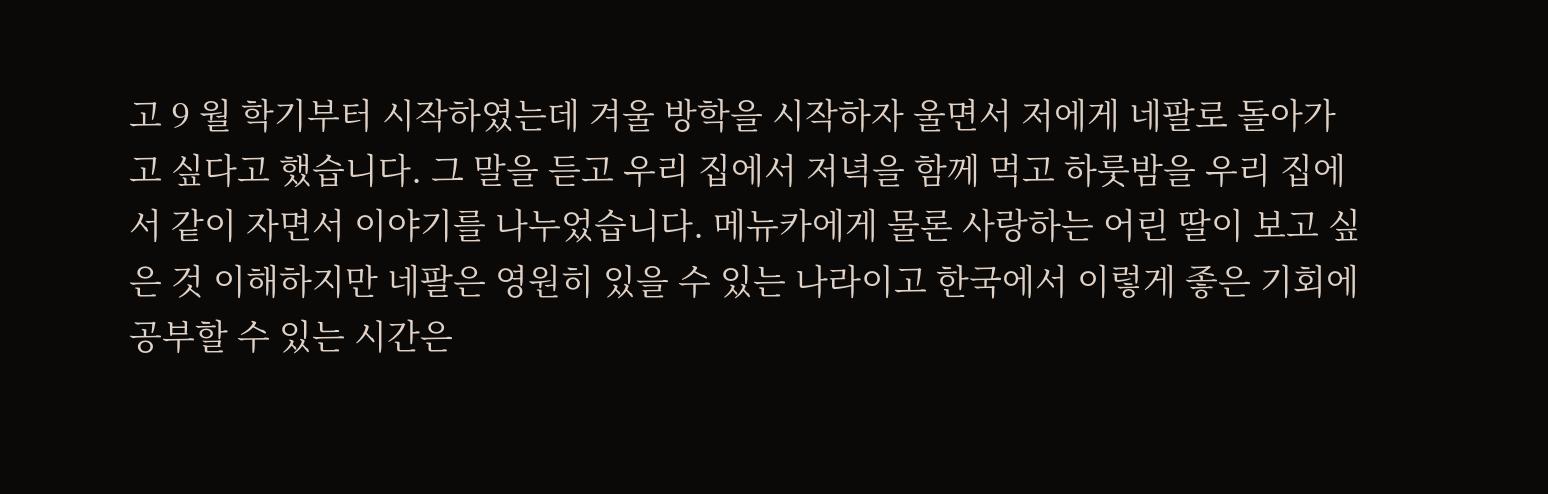고 9 월 학기부터 시작하였는데 겨울 방학을 시작하자 울면서 저에게 네팔로 돌아가고 싶다고 했습니다. 그 말을 듣고 우리 집에서 저녁을 함께 먹고 하룻밤을 우리 집에서 같이 자면서 이야기를 나누었습니다. 메뉴카에게 물론 사랑하는 어린 딸이 보고 싶은 것 이해하지만 네팔은 영원히 있을 수 있는 나라이고 한국에서 이렇게 좋은 기회에 공부할 수 있는 시간은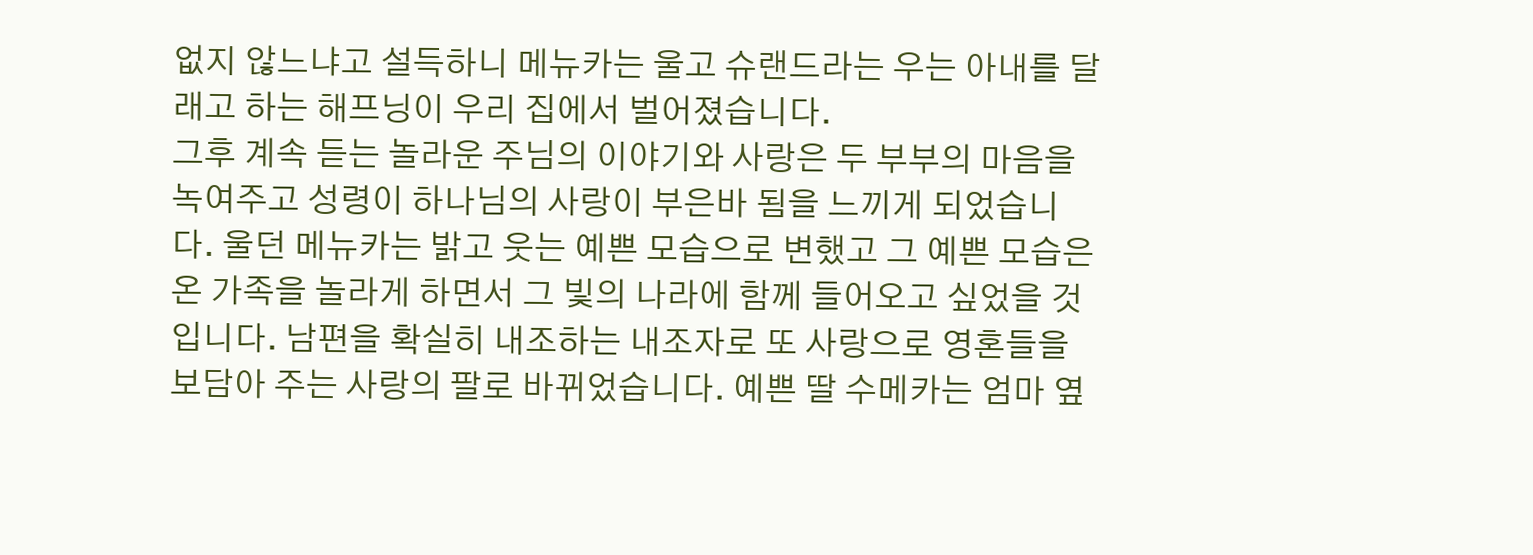없지 않느냐고 설득하니 메뉴카는 울고 슈랜드라는 우는 아내를 달래고 하는 해프닝이 우리 집에서 벌어졌습니다.
그후 계속 듣는 놀라운 주님의 이야기와 사랑은 두 부부의 마음을 녹여주고 성령이 하나님의 사랑이 부은바 됨을 느끼게 되었습니다. 울던 메뉴카는 밝고 웃는 예쁜 모습으로 변했고 그 예쁜 모습은 온 가족을 놀라게 하면서 그 빛의 나라에 함께 들어오고 싶었을 것입니다. 남편을 확실히 내조하는 내조자로 또 사랑으로 영혼들을 보담아 주는 사랑의 팔로 바뀌었습니다. 예쁜 딸 수메카는 엄마 옆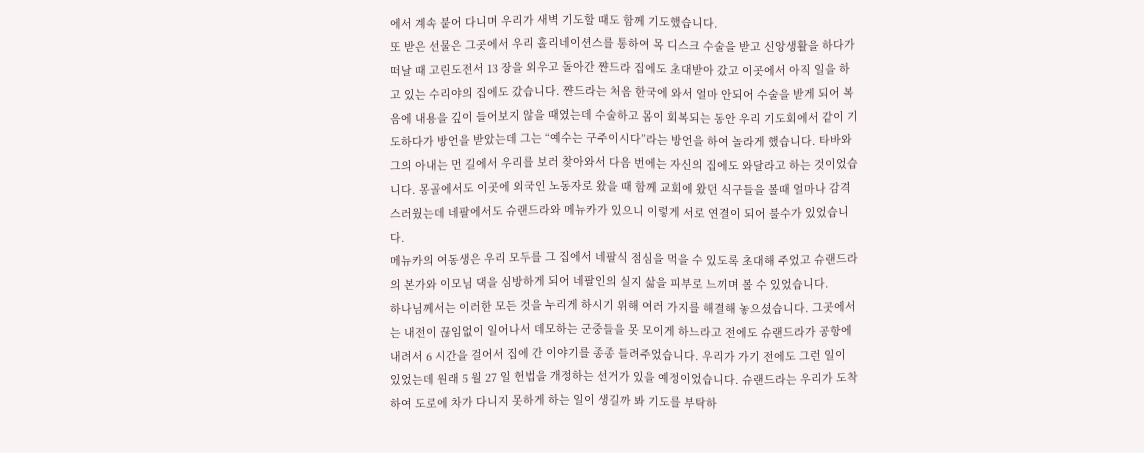에서 계속 붙어 다니며 우리가 새벽 기도할 때도 함께 기도했습니다.
또 받은 선물은 그곳에서 우리 홀리네이션스를 통하여 목 디스크 수술을 받고 신앙생활을 하다가 떠날 때 고린도전서 13 장을 외우고 돌아간 쨘드라 집에도 초대받아 갔고 이곳에서 아직 일을 하고 있는 수리야의 집에도 갔습니다. 쨘드라는 처음 한국에 와서 얼마 안되어 수술을 받게 되어 복음에 내용을 깊이 들어보지 않을 때였는데 수술하고 몸이 회복되는 동안 우리 기도회에서 같이 기도하다가 방언을 받았는데 그는 “예수는 구주이시다”라는 방언을 하여 놀라게 했습니다. 타바와 그의 아내는 먼 길에서 우리를 보러 찾아와서 다음 번에는 자신의 집에도 와달라고 하는 것이었습니다. 몽골에서도 이곳에 외국인 노동자로 왔을 때 함께 교회에 왔던 식구들을 볼때 얼마나 감격스러웠는데 네팔에서도 슈랜드라와 메뉴카가 있으니 이렇게 서로 연결이 되어 불수가 있었습니다.
메뉴카의 여동생은 우리 모두를 그 집에서 네팔식 점심을 먹을 수 있도록 초대해 주었고 슈랜드라의 본가와 이모님 댁을 심방하게 되어 네팔인의 실지 삶을 피부로 느끼며 볼 수 있었습니다.
하나님께서는 이러한 모든 것을 누리게 하시기 위해 여러 가지를 해결해 놓으셨습니다. 그곳에서는 내전이 끊임없이 일어나서 데모하는 군중들을 못 모이게 하느라고 전에도 슈랜드라가 공항에 내려서 6 시간을 걸어서 집에 간 이야기를 종종 들려주었습니다. 우리가 가기 전에도 그런 일이 있었는데 원래 5 월 27 일 헌법을 개정하는 선거가 있을 예정이었습니다. 슈랜드라는 우리가 도착하여 도로에 차가 다니지 못하게 하는 일이 생길까 봐 기도를 부탁하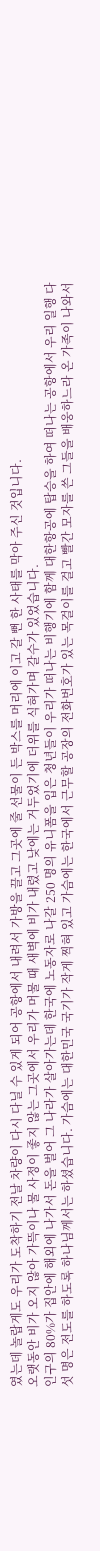였는데 놀랍게도 우리가 도착하기 전날 차량이 다시 다닐 수 있게 되어 공항에서 내려서 가방을 끌고 그곳에 줄 선물이 든 박스를 머리에 이고 갈 뻔 한 사태를 막아 주신 것입니다.
오랫동안 비가 오지 않아 가뜩이나 물 사정이 좋지 않는 그곳에서 우리가 머물 때 새벽에 비가 내렸고 낮에는 거두었기에 더위를 식혀가며 갈수가 있었습니다.
인구의 80%가 집안에 해외에 나가서 돈을 벌어 그 나라가 살아가는데 한국에 노동자로 나갈 250 명의 유니폼을 입은 청년들이 우리가 떠나는 비행기에 함께 대한항공에 탑승을 하여 떠나는 공항에서 우리 일행 다섯 명은 전도를 하도록 하나님께서는 하셨습니다. 가슴에는 대한민국 국기가 작게 찍혀 있고 가슴에는 한국에서 근무할 공장의 전화번호가 있는 목걸이를 걸고 빨간 모자를 쓴 그들을 배웅하느라 온 가족이 나와서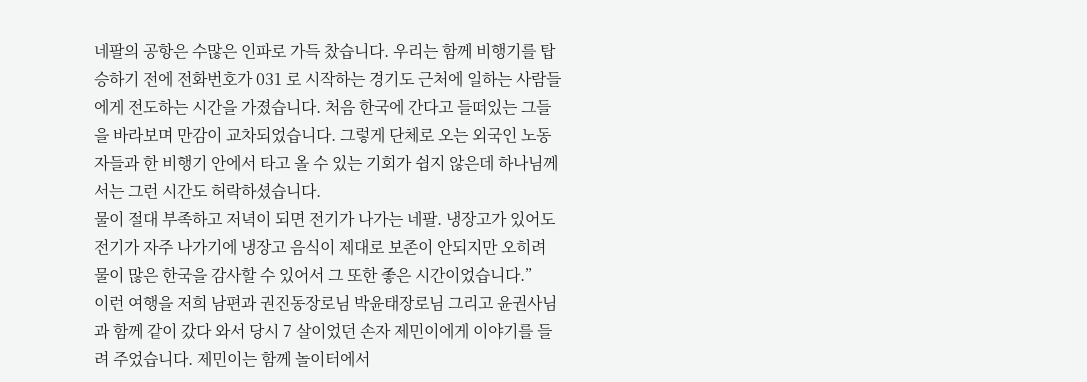네팔의 공항은 수많은 인파로 가득 찼습니다. 우리는 함께 비행기를 탑승하기 전에 전화번호가 031 로 시작하는 경기도 근처에 일하는 사람들에게 전도하는 시간을 가졌습니다. 처음 한국에 간다고 들떠있는 그들을 바라보며 만감이 교차되었습니다. 그렇게 단체로 오는 외국인 노동자들과 한 비행기 안에서 타고 올 수 있는 기회가 쉽지 않은데 하나님께서는 그런 시간도 허락하셨습니다.
물이 절대 부족하고 저녁이 되면 전기가 나가는 네팔. 냉장고가 있어도 전기가 자주 나가기에 냉장고 음식이 제대로 보존이 안되지만 오히려 물이 많은 한국을 감사할 수 있어서 그 또한 좋은 시간이었습니다.”
이런 여행을 저희 남편과 권진동장로님 박윤태장로님 그리고 윤권사님과 함께 같이 갔다 와서 당시 7 살이었던 손자 제민이에게 이야기를 들려 주었습니다. 제민이는 함께 놀이터에서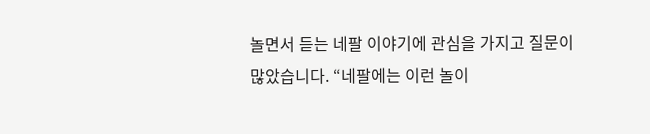놀면서 듣는 네팔 이야기에 관심을 가지고 질문이 많았습니다. “네팔에는 이런 놀이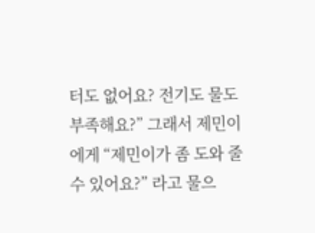터도 없어요? 전기도 물도 부족해요?” 그래서 제민이에게 “제민이가 좀 도와 줄 수 있어요?” 라고 물으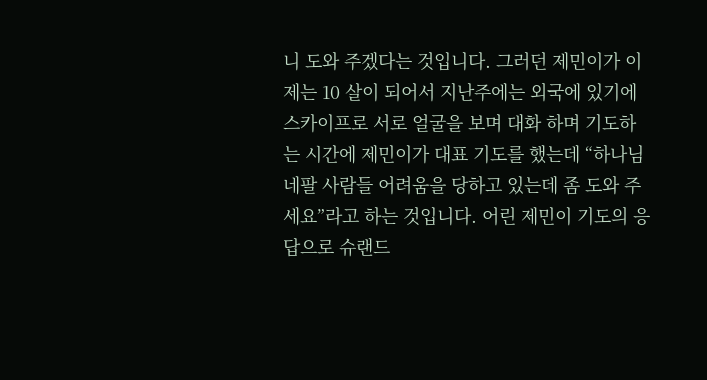니 도와 주겠다는 것입니다. 그러던 제민이가 이제는 10 살이 되어서 지난주에는 외국에 있기에 스카이프로 서로 얼굴을 보며 대화 하며 기도하는 시간에 제민이가 대표 기도를 했는데 “하나님 네팔 사람들 어려움을 당하고 있는데 좀 도와 주세요”라고 하는 것입니다. 어린 제민이 기도의 응답으로 슈랜드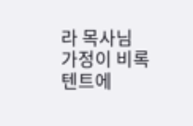라 목사님 가정이 비록 텐트에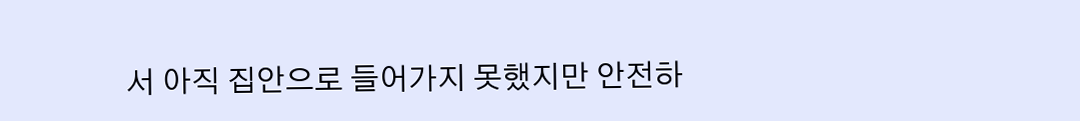서 아직 집안으로 들어가지 못했지만 안전하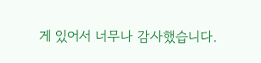게 있어서 너무나 감사했습니다.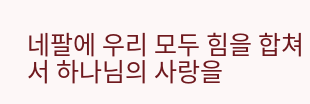네팔에 우리 모두 힘을 합쳐서 하나님의 사랑을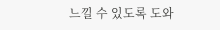느낄 수 있도록 도와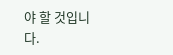야 할 것입니다.